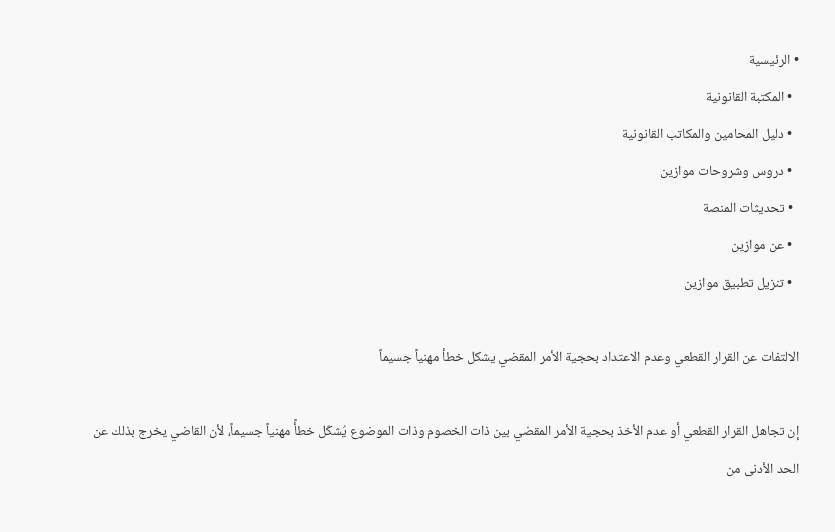• الرئيسية
  • المكتبة القانونية
  • دليل المحامين والمكاتب القانونية
  • دروس وشروحات موازين
  • تحديثات المنصة
  • عن موازين
  • تنزيل تطبيق موازين

الالتفات عن القرار القطعي وعدم الاعتداد بحجية الأمر المقضي يشكل خطأ مهنياً جسيماً

إن تجاهل القرار القطعي أو عدم الأخذ بحجية الأمر المقضي بين ذات الخصوم وذات الموضوع يُشكّل خطأً مهنياً جسيماً، لأن القاضي يخرج بذلك عن الحد الأدنى من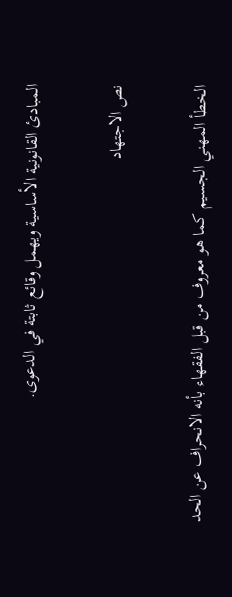المبادئ القانونية الأساسية ويهمل وقائع ثابتة في الدعوى.

نص الاجتهاد

الخطأ المهني الجسيم كما هو معروف من قبل الفقهاء بأنه الانحراف عن الحد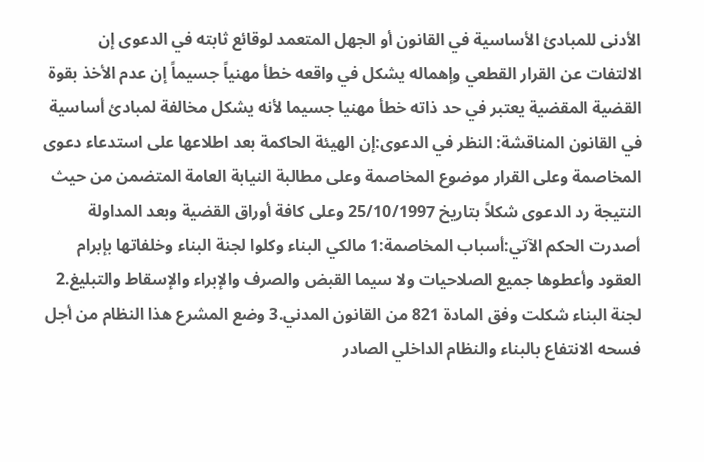الأدنى للمبادئ الأساسية في القانون أو الجهل المتعمد لوقائع ثابته في الدعوى إن الالتفات عن القرار القطعي وإهماله يشكل في واقعه خطأ مهنياً جسيماً إن عدم الأخذ بقوة القضية المقضية يعتبر في حد ذاته خطأ مهنيا جسيما لأنه يشكل مخالفة لمبادئ أساسية في القانون المناقشة: النظر في الدعوى:إن الهيئة الحاكمة بعد اطلاعها على استدعاء دعوى المخاصمة وعلى القرار موضوع المخاصمة وعلى مطالبة النيابة العامة المتضمن من حيث النتيجة رد الدعوى شكلاً بتاريخ 25/10/1997 وعلى كافة أوراق القضية وبعد المداولة أصدرت الحكم الآتي:أسباب المخاصمة:1 مالكي البناء وكلوا لجنة البناء وخلفاتها بإبرام العقود وأعطوها جميع الصلاحيات ولا سيما القبض والصرف والإبراء والإسقاط والتبليغ.2 لجنة البناء شكلت وفق المادة 821 من القانون المدني.3 وضع المشرع هذا النظام من أجل فسحه الانتفاع بالبناء والنظام الداخلي الصادر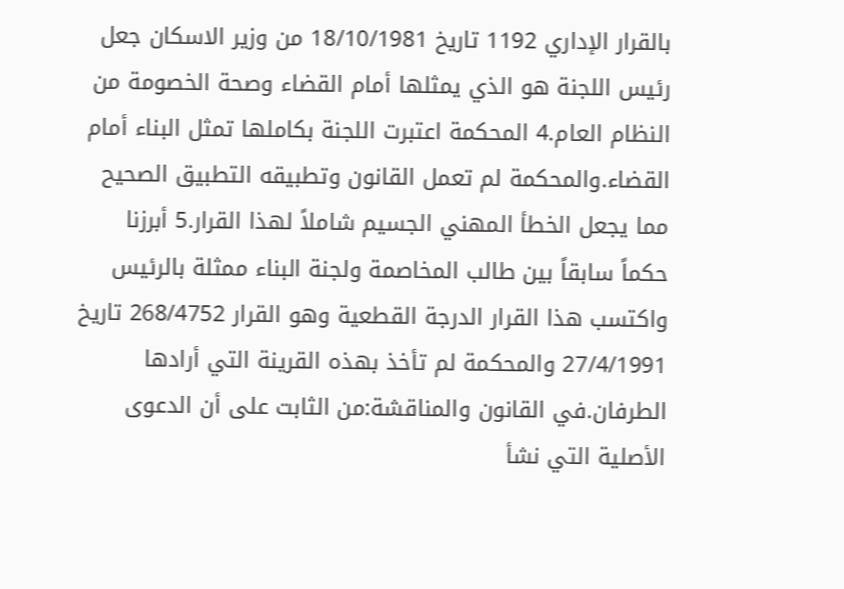بالقرار الإداري 1192 تاريخ 18/10/1981 من وزير الاسكان جعل رئيس اللجنة هو الذي يمثلها أمام القضاء وصحة الخصومة من النظام العام.4 المحكمة اعتبرت اللجنة بكاملها تمثل البناء أمام القضاء.والمحكمة لم تعمل القانون وتطبيقه التطبيق الصحيح مما يجعل الخطأ المهني الجسيم شاملاً لهذا القرار.5 أبرزنا حكماً سابقاً بين طالب المخاصمة ولجنة البناء ممثلة بالرئيس واكتسب هذا القرار الدرجة القطعية وهو القرار 268/4752 تاريخ 27/4/1991 والمحكمة لم تأخذ بهذه القرينة التي أرادها الطرفان.في القانون والمناقشة:من الثابت على أن الدعوى الأصلية التي نشأ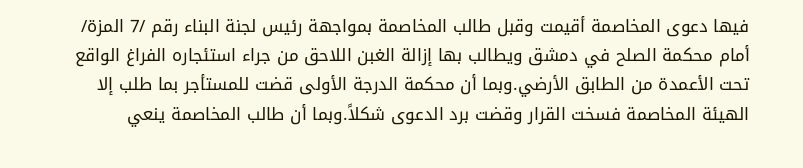فيها دعوى المخاصمة أقيمت وقبل طالب المخاصمة بمواجهة رئيس لجنة البناء رقم /7 المزة/ أمام محكمة الصلح في دمشق ويطالب بها إزالة الغبن اللاحق من جراء استئجاره الفراغ الواقع تحت الأعمدة من الطابق الأرضي.وبما أن محكمة الدرجة الأولى قضت للمستأجر بما طلب إلا الهيئة المخاصمة فسخت القرار وقضت برد الدعوى شكلاً.وبما أن طالب المخاصمة ينعي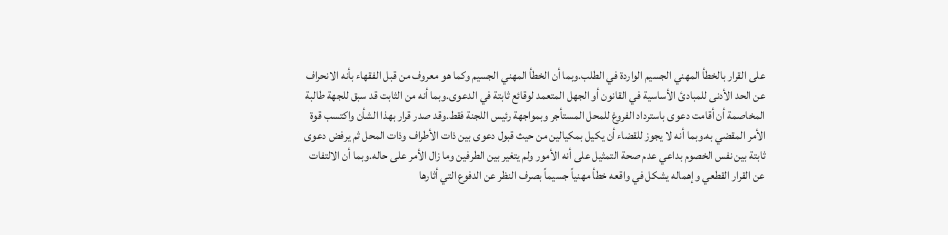على القرار بالخطأ المهني الجسيم الواردة في الطلب.وبما أن الخطأ المهني الجسيم وكما هو معروف من قبل الفقهاء بأنه الانحراف عن الحد الأدنى للمبادئ الأساسية في القانون أو الجهل المتعمد لوقائع ثابتة في الدعوى.وبما أنه من الثابت قد سبق للجهة طالبة المخاصمة أن أقامت دعوى باسترداد الفروغ للمحل المستأجر وبمواجهة رئيس اللجنة فقط.وقد صدر قرار بهذا الشأن واكتسب قوة الأمر المقضي به.وبما أنه لا يجوز للقضاء أن يكيل بمكيالين من حيث قبول دعوى بين ذات الأطراف وذات المحل ثم يرفض دعوى ثابتة بين نفس الخصوم بداعي عدم صحة التمثيل على أنه الأمور ولم يتغير بين الطرفين وما زال الأمر على حاله.وبما أن الالتفات عن القرار القطعي وإهماله يشكل في واقعه خطأ مهنياً جسيماً بصرف النظر عن الدفوع التي أثارها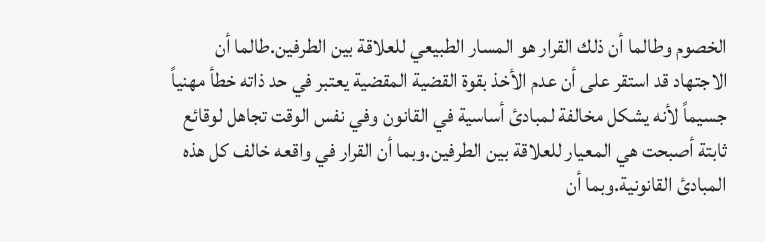الخصوم وطالما أن ذلك القرار هو المسار الطبيعي للعلاقة بين الطرفين.طالما أن الاجتهاد قد استقر على أن عدم الأخذ بقوة القضية المقضية يعتبر في حد ذاته خطأ مهنياً جسيماً لأنه يشكل مخالفة لمبادئ أساسية في القانون وفي نفس الوقت تجاهل لوقائع ثابتة أصبحت هي المعيار للعلاقة بين الطرفين.وبما أن القرار في واقعه خالف كل هذه المبادئ القانونية.وبما أن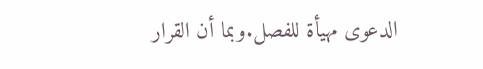الدعوى مهيأة للفصل.وبما أن القرار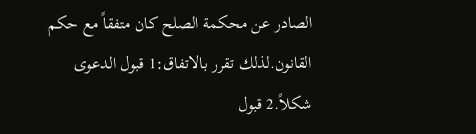الصادر عن محكمة الصلح كان متفقاً مع حكم القانون.لذلك تقرر بالاتفاق:1 قبول الدعوى شكلاً.2 قبول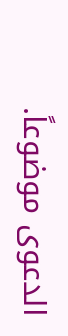الدعوى موضوعاً.